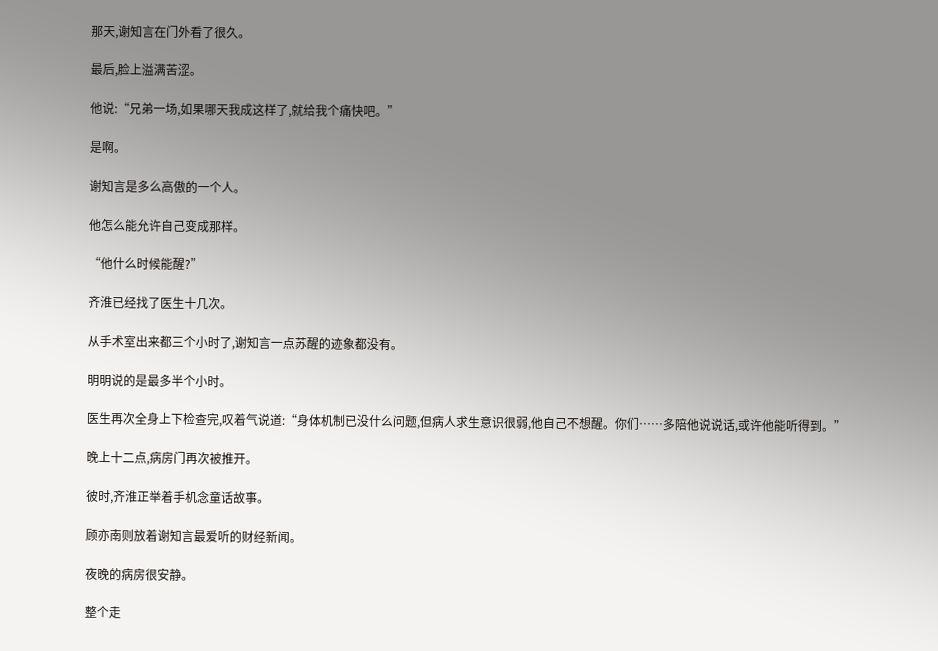那天,谢知言在门外看了很久。

最后,脸上溢满苦涩。

他说:“兄弟一场,如果哪天我成这样了,就给我个痛快吧。”

是啊。

谢知言是多么高傲的一个人。

他怎么能允许自己变成那样。

“他什么时候能醒?”

齐淮已经找了医生十几次。

从手术室出来都三个小时了,谢知言一点苏醒的迹象都没有。

明明说的是最多半个小时。

医生再次全身上下检查完,叹着气说道:“身体机制已没什么问题,但病人求生意识很弱,他自己不想醒。你们……多陪他说说话,或许他能听得到。”

晚上十二点,病房门再次被推开。

彼时,齐淮正举着手机念童话故事。

顾亦南则放着谢知言最爱听的财经新闻。

夜晚的病房很安静。

整个走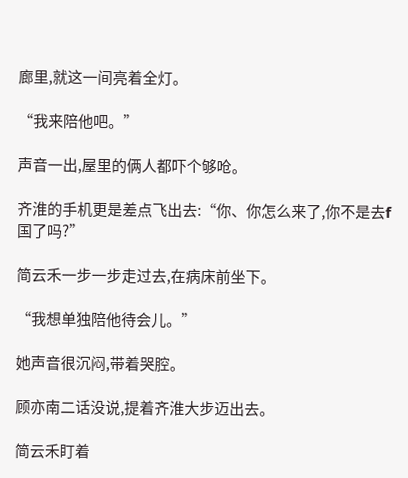廊里,就这一间亮着全灯。

“我来陪他吧。”

声音一出,屋里的俩人都吓个够呛。

齐淮的手机更是差点飞出去:“你、你怎么来了,你不是去f国了吗?”

简云禾一步一步走过去,在病床前坐下。

“我想单独陪他待会儿。”

她声音很沉闷,带着哭腔。

顾亦南二话没说,提着齐淮大步迈出去。

简云禾盯着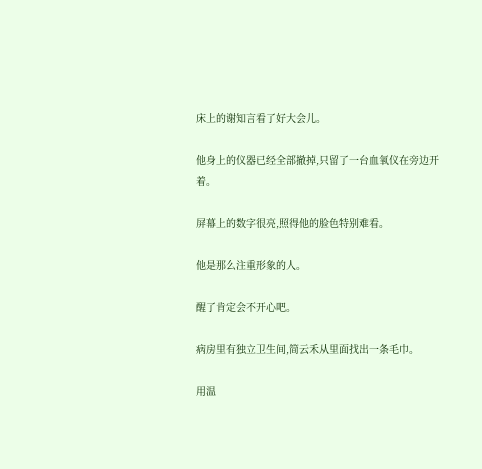床上的谢知言看了好大会儿。

他身上的仪器已经全部撤掉,只留了一台血氧仪在旁边开着。

屏幕上的数字很亮,照得他的脸色特别难看。

他是那么注重形象的人。

醒了肯定会不开心吧。

病房里有独立卫生间,简云禾从里面找出一条毛巾。

用温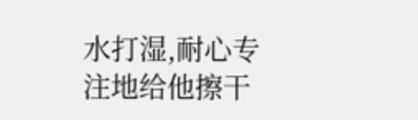水打湿,耐心专注地给他擦干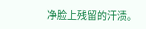净脸上残留的汗渍。